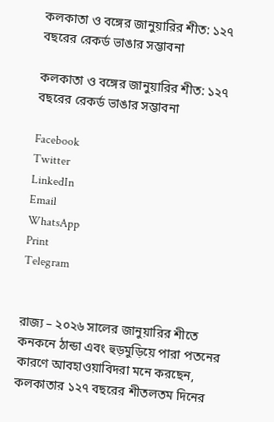কলকাতা ও বঙ্গের জানুয়ারির শীত: ১২৭ বছরের রেকর্ড ভাঙার সম্ভাবনা

কলকাতা ও বঙ্গের জানুয়ারির শীত: ১২৭ বছরের রেকর্ড ভাঙার সম্ভাবনা

Facebook
Twitter
LinkedIn
Email
WhatsApp
Print
Telegram


রাজ্য – ২০২৬ সালের জানুয়ারির শীতে কনকনে ঠান্ডা এবং হুড়মুড়িয়ে পারা পতনের কারণে আবহাওয়াবিদরা মনে করছেন, কলকাতার ১২৭ বছরের শীতলতম দিনের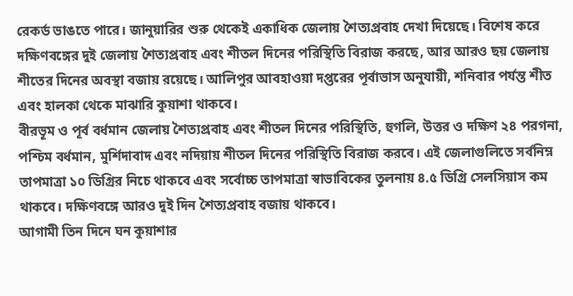রেকর্ড ভাঙতে পারে। জানুয়ারির শুরু থেকেই একাধিক জেলায় শৈত্যপ্রবাহ দেখা দিয়েছে। বিশেষ করে দক্ষিণবঙ্গের দুই জেলায় শৈত্যপ্রবাহ এবং শীতল দিনের পরিস্থিতি বিরাজ করছে, আর আরও ছয় জেলায় শীতের দিনের অবস্থা বজায় রয়েছে। আলিপুর আবহাওয়া দপ্তরের পূর্বাভাস অনুযায়ী, শনিবার পর্যন্ত শীত এবং হালকা থেকে মাঝারি কুয়াশা থাকবে।
বীরভূম ও পূর্ব বর্ধমান জেলায় শৈত্যপ্রবাহ এবং শীতল দিনের পরিস্থিতি, হুগলি, উত্তর ও দক্ষিণ ২৪ পরগনা, পশ্চিম বর্ধমান, মুর্শিদাবাদ এবং নদিয়ায় শীতল দিনের পরিস্থিতি বিরাজ করবে। এই জেলাগুলিতে সর্বনিম্ন তাপমাত্রা ১০ ডিগ্রির নিচে থাকবে এবং সর্বোচ্চ তাপমাত্রা স্বাভাবিকের তুলনায় ৪.৫ ডিগ্রি সেলসিয়াস কম থাকবে। দক্ষিণবঙ্গে আরও দুই দিন শৈত্যপ্রবাহ বজায় থাকবে।
আগামী তিন দিনে ঘন কুয়াশার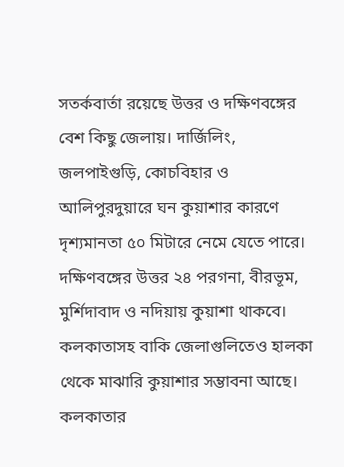সতর্কবার্তা রয়েছে উত্তর ও দক্ষিণবঙ্গের বেশ কিছু জেলায়। দার্জিলিং, জলপাইগুড়ি, কোচবিহার ও আলিপুরদুয়ারে ঘন কুয়াশার কারণে দৃশ্যমানতা ৫০ মিটারে নেমে যেতে পারে। দক্ষিণবঙ্গের উত্তর ২৪ পরগনা, বীরভূম, মুর্শিদাবাদ ও নদিয়ায় কুয়াশা থাকবে। কলকাতাসহ বাকি জেলাগুলিতেও হালকা থেকে মাঝারি কুয়াশার সম্ভাবনা আছে।
কলকাতার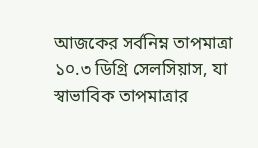আজকের সর্বনিম্ন তাপমাত্রা ১০.৩ ডিগ্রি সেলসিয়াস, যা স্বাভাবিক তাপমাত্রার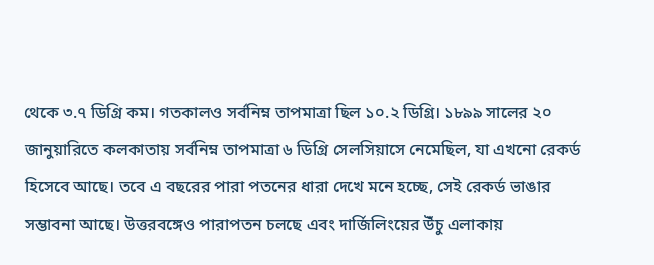থেকে ৩.৭ ডিগ্রি কম। গতকালও সর্বনিম্ন তাপমাত্রা ছিল ১০.২ ডিগ্রি। ১৮৯৯ সালের ২০ জানুয়ারিতে কলকাতায় সর্বনিম্ন তাপমাত্রা ৬ ডিগ্রি সেলসিয়াসে নেমেছিল, যা এখনো রেকর্ড হিসেবে আছে। তবে এ বছরের পারা পতনের ধারা দেখে মনে হচ্ছে, সেই রেকর্ড ভাঙার সম্ভাবনা আছে। উত্তরবঙ্গেও পারাপতন চলছে এবং দার্জিলিংয়ের উঁচু এলাকায়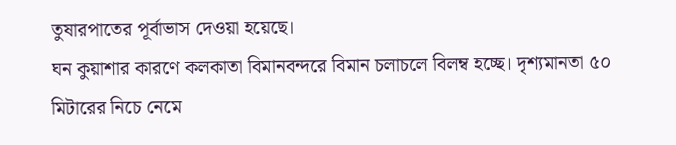তুষারপাতের পূর্বাভাস দেওয়া হয়েছে।
ঘন কুয়াশার কারণে কলকাতা বিমানবন্দরে বিমান চলাচলে বিলম্ব হচ্ছে। দৃশ্যমানতা ৫০ মিটারের নিচে নেমে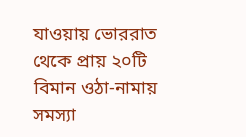যাওয়ায় ভোররাত থেকে প্রায় ২০টি বিমান ওঠা-নামায় সমস্যা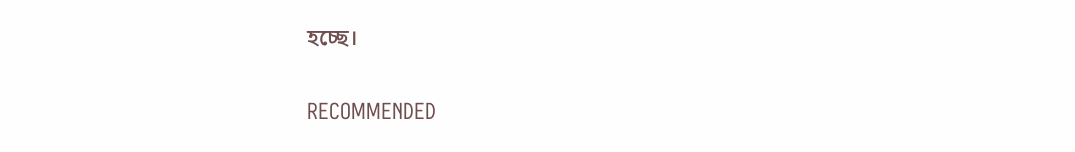হচ্ছে।

RECOMMENDED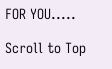FOR YOU.....

Scroll to Top